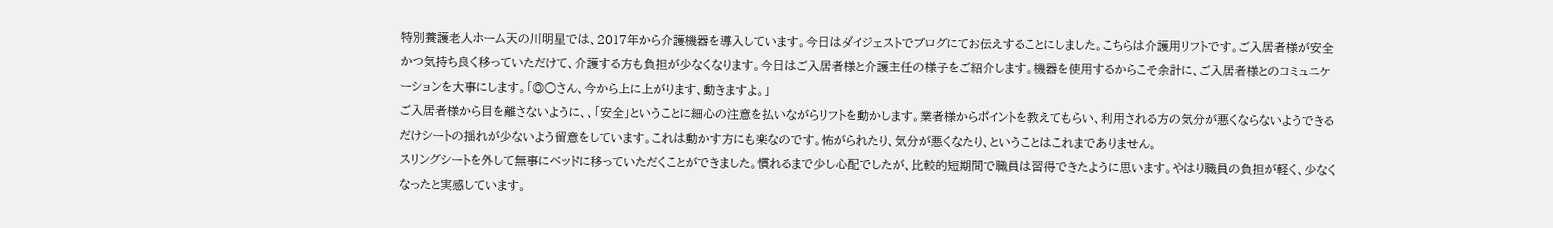特別養護老人ホーム天の川明星では、2017年から介護機器を導入しています。今日はダイジェストでブログにてお伝えすることにしました。こちらは介護用リフトです。ご入居者様が安全かつ気持ち良く移っていただけて、介護する方も負担が少なくなります。今日はご入居者様と介護主任の様子をご紹介します。機器を使用するからこそ余計に、ご入居者様とのコミュニケーションを大事にします。「◎○さん、今から上に上がります、動きますよ。」
ご入居者様から目を離さないように、、「安全」ということに細心の注意を払いながらリフトを動かします。業者様からポイントを教えてもらい、利用される方の気分が悪くならないようできるだけシートの揺れが少ないよう留意をしています。これは動かす方にも楽なのです。怖がられたり、気分が悪くなたり、ということはこれまでありません。
スリングシートを外して無事にベッドに移っていただくことができました。慣れるまで少し心配でしたが、比較的短期間で職員は習得できたように思います。やはり職員の負担が軽く、少なくなったと実感しています。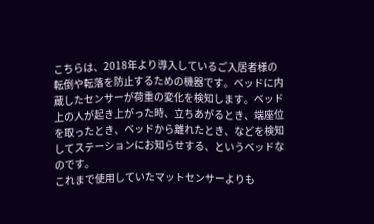こちらは、2018年より導入しているご入居者様の転倒や転落を防止するための機器です。ベッドに内蔵したセンサーが荷重の変化を検知します。ベッド上の人が起き上がった時、立ちあがるとき、端座位を取ったとき、ベッドから離れたとき、などを検知してステーションにお知らせする、というベッドなのです。
これまで使用していたマットセンサーよりも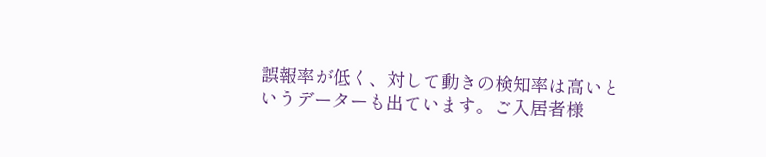誤報率が低く、対して動きの検知率は高いというデーターも出ています。ご入居者様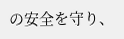の安全を守り、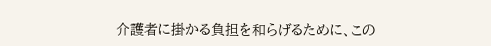介護者に掛かる負担を和らげるために、この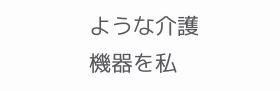ような介護機器を私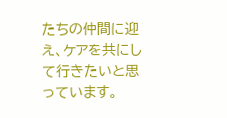たちの仲間に迎え、ケアを共にして行きたいと思っています。